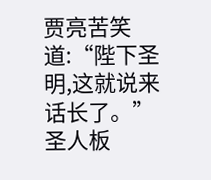贾亮苦笑道:“陛下圣明,这就说来话长了。”
圣人板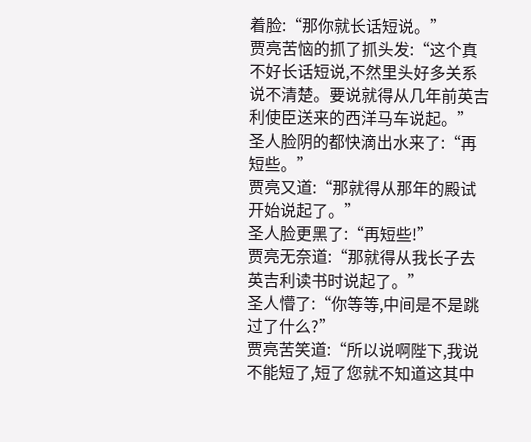着脸:“那你就长话短说。”
贾亮苦恼的抓了抓头发:“这个真不好长话短说,不然里头好多关系说不清楚。要说就得从几年前英吉利使臣送来的西洋马车说起。”
圣人脸阴的都快滴出水来了:“再短些。”
贾亮又道:“那就得从那年的殿试开始说起了。”
圣人脸更黑了:“再短些!”
贾亮无奈道:“那就得从我长子去英吉利读书时说起了。”
圣人懵了:“你等等,中间是不是跳过了什么?”
贾亮苦笑道:“所以说啊陛下,我说不能短了,短了您就不知道这其中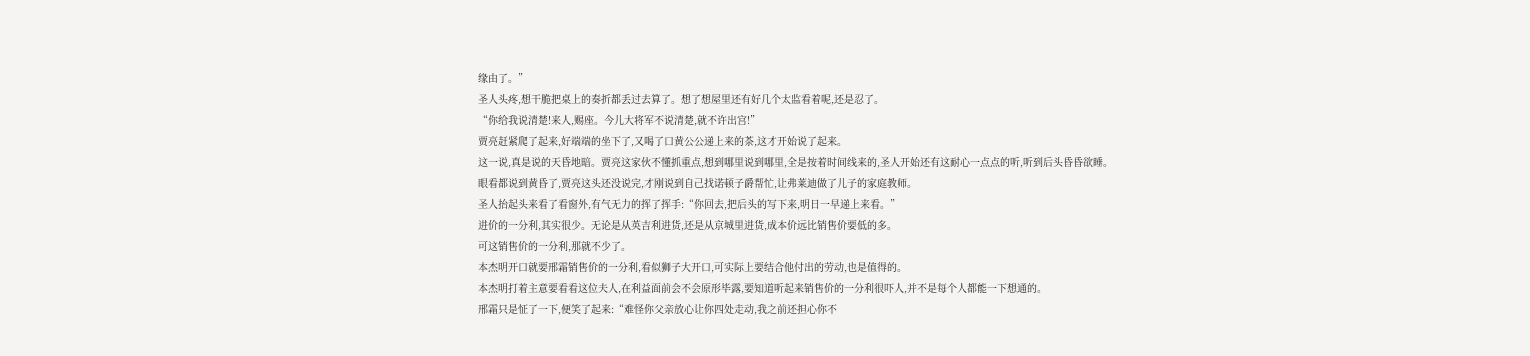缘由了。”
圣人头疼,想干脆把桌上的奏折都丢过去算了。想了想屋里还有好几个太监看着呢,还是忍了。
“你给我说清楚!来人,赐座。今儿大将军不说清楚,就不许出宫!”
贾亮赶紧爬了起来,好端端的坐下了,又喝了口黄公公递上来的茶,这才开始说了起来。
这一说,真是说的天昏地暗。贾亮这家伙不懂抓重点,想到哪里说到哪里,全是按着时间线来的,圣人开始还有这耐心一点点的听,听到后头昏昏欲睡。
眼看都说到黄昏了,贾亮这头还没说完,才刚说到自己找诺顿子爵帮忙,让弗莱迪做了儿子的家庭教师。
圣人抬起头来看了看窗外,有气无力的挥了挥手:“你回去,把后头的写下来,明日一早递上来看。”
进价的一分利,其实很少。无论是从英吉利进货,还是从京城里进货,成本价远比销售价要低的多。
可这销售价的一分利,那就不少了。
本杰明开口就要邢霜销售价的一分利,看似狮子大开口,可实际上要结合他付出的劳动,也是值得的。
本杰明打着主意要看看这位夫人,在利益面前会不会原形毕露,要知道听起来销售价的一分利很吓人,并不是每个人都能一下想通的。
邢霜只是怔了一下,便笑了起来:“难怪你父亲放心让你四处走动,我之前还担心你不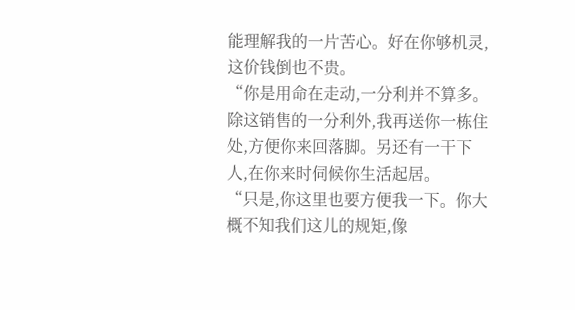能理解我的一片苦心。好在你够机灵,这价钱倒也不贵。
“你是用命在走动,一分利并不算多。除这销售的一分利外,我再送你一栋住处,方便你来回落脚。另还有一干下人,在你来时伺候你生活起居。
“只是,你这里也要方便我一下。你大概不知我们这儿的规矩,像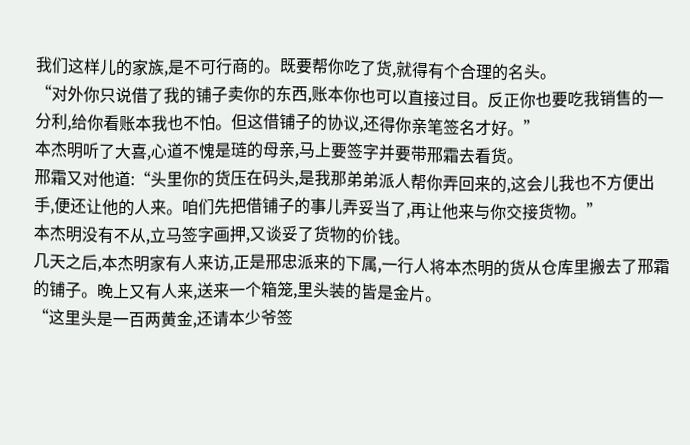我们这样儿的家族,是不可行商的。既要帮你吃了货,就得有个合理的名头。
“对外你只说借了我的铺子卖你的东西,账本你也可以直接过目。反正你也要吃我销售的一分利,给你看账本我也不怕。但这借铺子的协议,还得你亲笔签名才好。”
本杰明听了大喜,心道不愧是琏的母亲,马上要签字并要带邢霜去看货。
邢霜又对他道:“头里你的货压在码头,是我那弟弟派人帮你弄回来的,这会儿我也不方便出手,便还让他的人来。咱们先把借铺子的事儿弄妥当了,再让他来与你交接货物。”
本杰明没有不从,立马签字画押,又谈妥了货物的价钱。
几天之后,本杰明家有人来访,正是邢忠派来的下属,一行人将本杰明的货从仓库里搬去了邢霜的铺子。晚上又有人来,送来一个箱笼,里头装的皆是金片。
“这里头是一百两黄金,还请本少爷签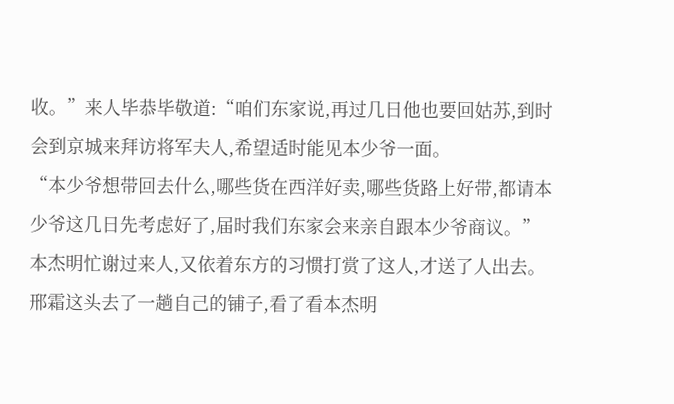收。”来人毕恭毕敬道:“咱们东家说,再过几日他也要回姑苏,到时会到京城来拜访将军夫人,希望适时能见本少爷一面。
“本少爷想带回去什么,哪些货在西洋好卖,哪些货路上好带,都请本少爷这几日先考虑好了,届时我们东家会来亲自跟本少爷商议。”
本杰明忙谢过来人,又依着东方的习惯打赏了这人,才送了人出去。
邢霜这头去了一趟自己的铺子,看了看本杰明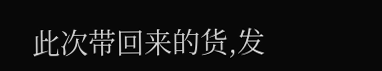此次带回来的货,发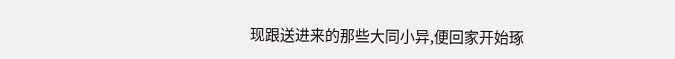现跟送进来的那些大同小异,便回家开始琢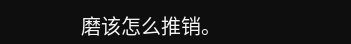磨该怎么推销。